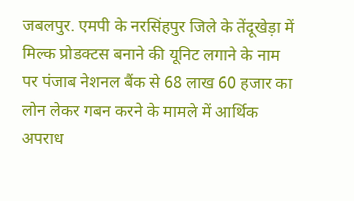जबलपुर. एमपी के नरसिंहपुर जिले के तेंदूखेड़ा में मिल्क प्रोडक्टस बनाने की यूनिट लगाने के नाम पर पंजाब नेशनल बैंक से 68 लाख 60 हजार का लोन लेकर गबन करने के मामले में आर्थिक अपराध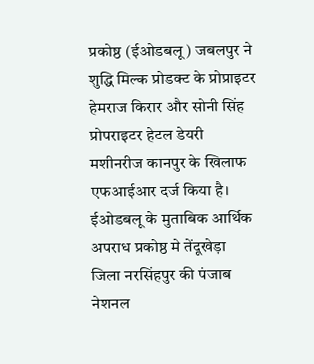प्रकोष्ठ (ईओडबलू) जबलपुर ने शुद्धि मिल्क प्रोडक्ट के प्रोप्राइटर हेमराज किरार और सोनी सिंह प्रोपराइटर हेटल डेयरी मशीनरीज कानपुर के खिलाफ एफआईआर दर्ज किया है।
ईओडबलू के मुताबिक आर्थिक अपराध प्रकोष्ठ मे तेंदूखेड़ा जिला नरसिंहपुर की पंजाब नेशनल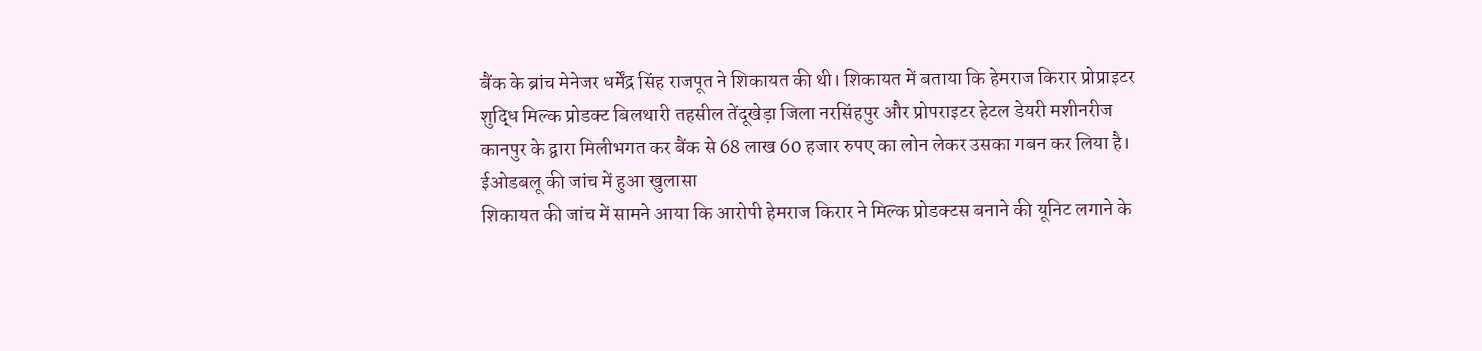बैंक के ब्रांच मेनेजर धर्मेंद्र सिंह राजपूत ने शिकायत की थी। शिकायत में बताया कि हेमराज किरार प्रोप्राइटर शुद्धि मिल्क प्रोडक्ट बिलथारी तहसील तेंदूखेड़ा जिला नरसिंहपुर और प्रोपराइटर हेटल डेयरी मशीनरीज कानपुर के द्वारा मिलीभगत कर बैंक से 68 लाख 60 हजार रुपए का लोन लेकर उसका गबन कर लिया है।
ईओडबलू की जांच में हुआ खुलासा
शिकायत की जांच में सामने आया कि आरोपी हेमराज किरार ने मिल्क प्रोडक्टस बनाने की यूनिट लगाने के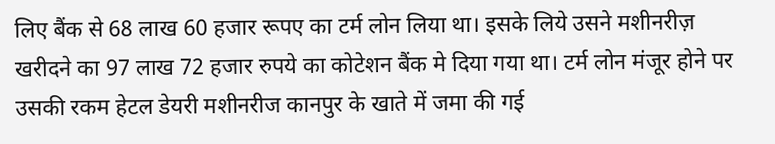लिए बैंक से 68 लाख 60 हजार रूपए का टर्म लोन लिया था। इसके लिये उसने मशीनरीज़ खरीदने का 97 लाख 72 हजार रुपये का कोटेशन बैंक मे दिया गया था। टर्म लोन मंजूर होने पर उसकी रकम हेटल डेयरी मशीनरीज कानपुर के खाते में जमा की गई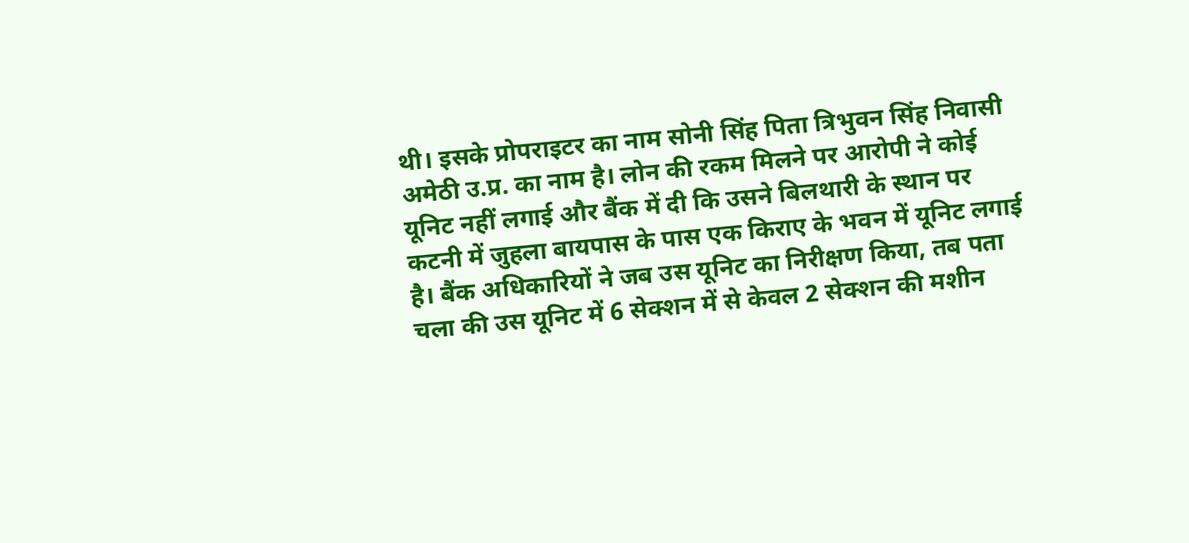थी। इसके प्रोपराइटर का नाम सोनी सिंह पिता त्रिभुवन सिंह निवासी अमेठी उ.प्र. का नाम है। लोन की रकम मिलने पर आरोपी ने कोई यूनिट नहीं लगाई और बैंक में दी कि उसने बिलथारी के स्थान पर कटनी में जुहला बायपास के पास एक किराए के भवन में यूनिट लगाई है। बैंक अधिकारियों ने जब उस यूनिट का निरीक्षण किया, तब पता चला की उस यूनिट में 6 सेक्शन में से केवल 2 सेक्शन की मशीन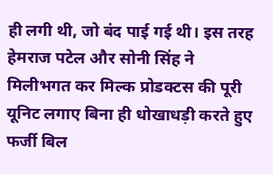ही लगी थी, जो बंद पाई गई थी। इस तरह हेमराज पटेल और सोनी सिंह ने मिलीभगत कर मिल्क प्रोडक्टस की पूरी यूनिट लगाए बिना ही धोखाधड़ी करते हुए फर्जी बिल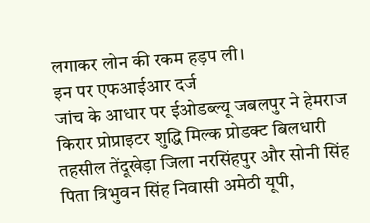लगाकर लोन की रकम हड़प ली।
इन पर एफआईआर दर्ज
जांच के आधार पर ईओडब्ल्यू जबलपुर ने हेमराज किरार प्रोप्राइटर शुद्धि मिल्क प्रोडक्ट बिलधारी तहसील तेंदूखेड़ा जिला नरसिंहपुर और सोनी सिंह पिता त्रिभुवन सिंह निवासी अमेठी यूपी,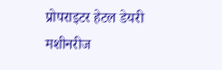प्रोपराइटर हेटल डेयरी मशीनरीज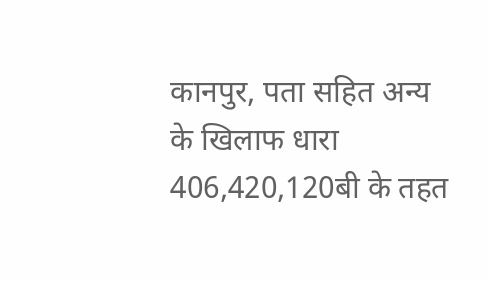कानपुर, पता सहित अन्य के खिलाफ धारा 406,420,120बी के तहत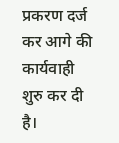प्रकरण दर्ज कर आगे की कार्यवाही शुरु कर दी है।